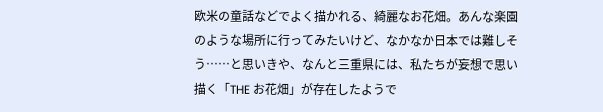欧米の童話などでよく描かれる、綺麗なお花畑。あんな楽園のような場所に行ってみたいけど、なかなか日本では難しそう……と思いきや、なんと三重県には、私たちが妄想で思い描く「THE お花畑」が存在したようで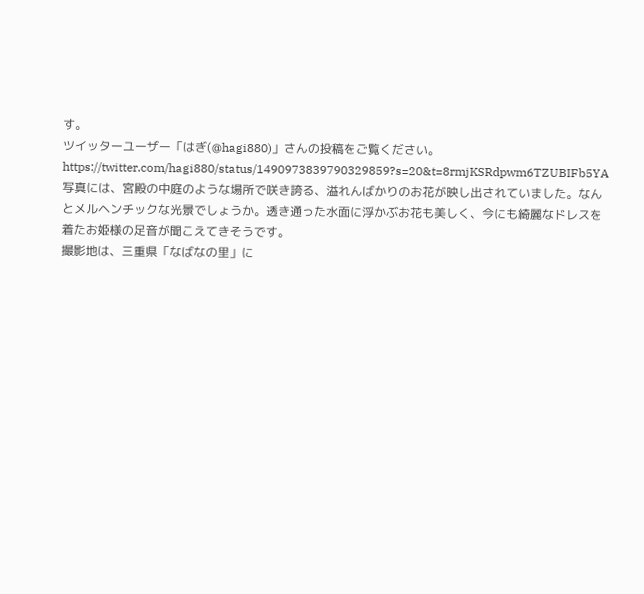す。
ツイッターユーザー「はぎ(@hagi880)」さんの投稿をご覧ください。
https://twitter.com/hagi880/status/1490973839790329859?s=20&t=8rmjKSRdpwm6TZUBIFb5YA
写真には、宮殿の中庭のような場所で咲き誇る、溢れんばかりのお花が映し出されていました。なんとメルヘンチックな光景でしょうか。透き通った水面に浮かぶお花も美しく、今にも綺麗なドレスを着たお姫様の足音が聞こえてきそうです。
撮影地は、三重県「なばなの里」に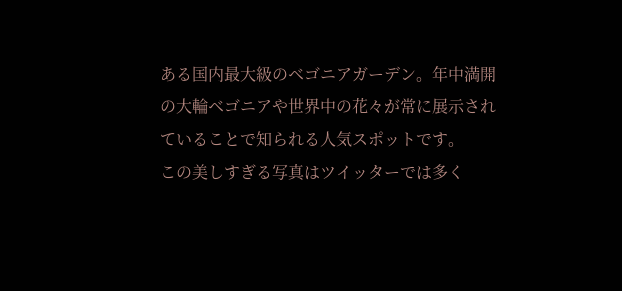ある国内最大級のベゴニアガーデン。年中満開の大輪ベゴニアや世界中の花々が常に展示されていることで知られる人気スポットです。
この美しすぎる写真はツイッターでは多く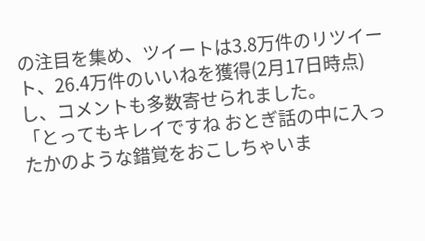の注目を集め、ツイートは3.8万件のリツイート、26.4万件のいいねを獲得(2月17日時点)し、コメントも多数寄せられました。
「とってもキレイですね おとぎ話の中に入ったかのような錯覚をおこしちゃいま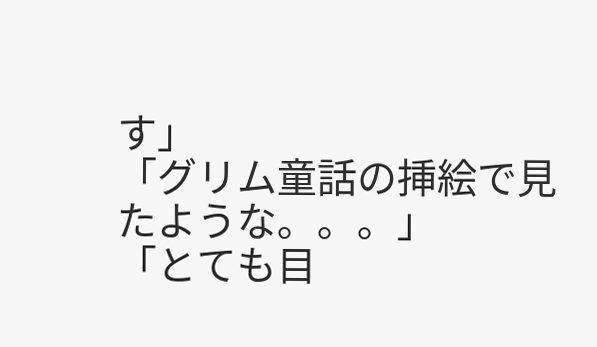す」
「グリム童話の挿絵で見たような。。。」
「とても目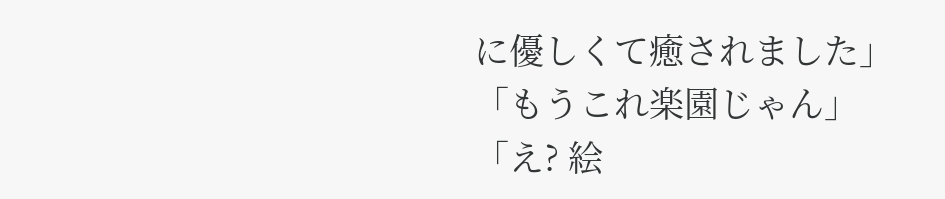に優しくて癒されました」
「もうこれ楽園じゃん」
「え? 絵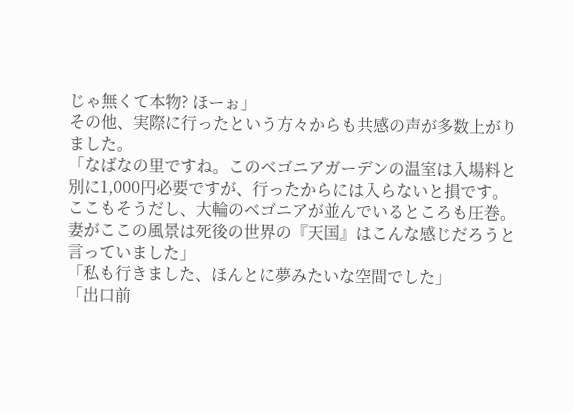じゃ無くて本物? ほーぉ」
その他、実際に行ったという方々からも共感の声が多数上がりました。
「なばなの里ですね。このベゴニアガーデンの温室は入場料と別に1,000円必要ですが、行ったからには入らないと損です。ここもそうだし、大輪のベゴニアが並んでいるところも圧巻。妻がここの風景は死後の世界の『天国』はこんな感じだろうと言っていました」
「私も行きました、ほんとに夢みたいな空間でした」
「出口前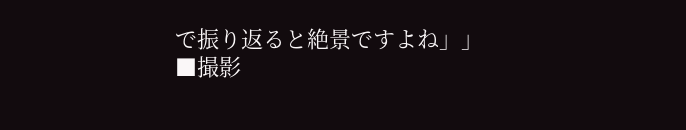で振り返ると絶景ですよね」」
■撮影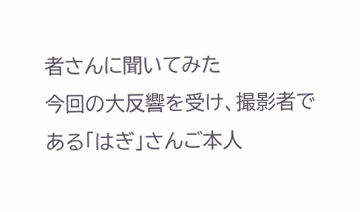者さんに聞いてみた
今回の大反響を受け、撮影者である「はぎ」さんご本人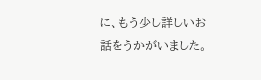に、もう少し詳しいお話をうかがいました。